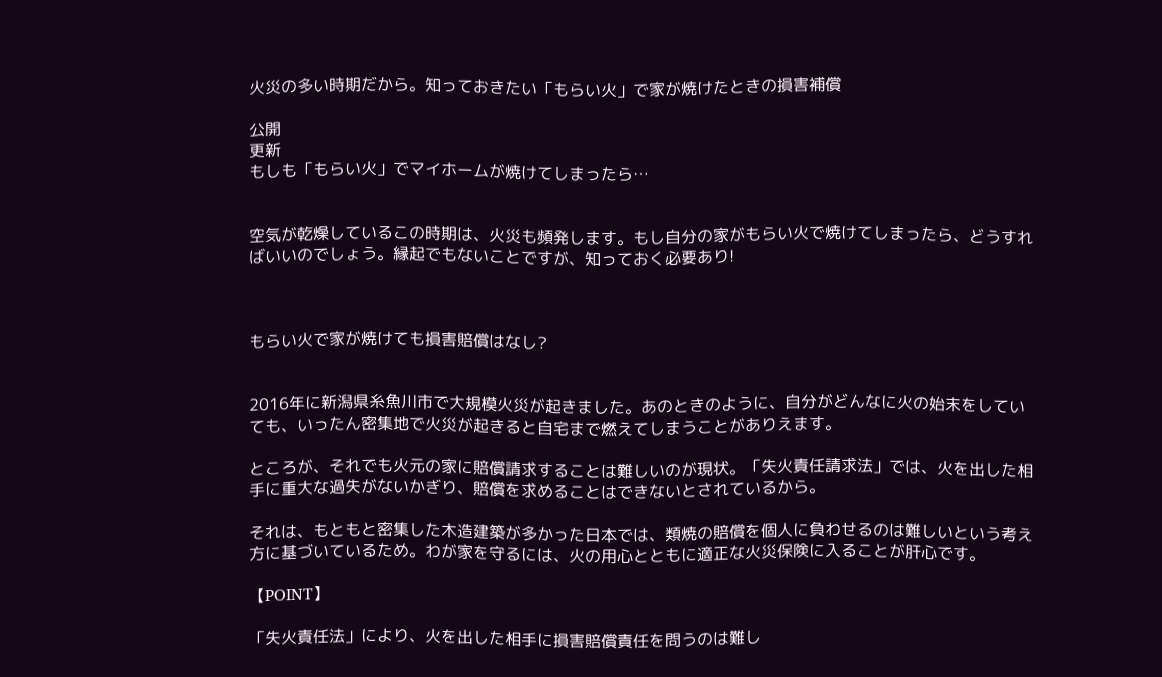火災の多い時期だから。知っておきたい「もらい火」で家が焼けたときの損害補償

公開
更新
もしも「もらい火」でマイホームが焼けてしまったら…


空気が乾燥しているこの時期は、火災も頻発します。もし自分の家がもらい火で焼けてしまったら、どうすればいいのでしょう。縁起でもないことですが、知っておく必要あり!



もらい火で家が焼けても損害賠償はなし?


2016年に新潟県糸魚川市で大規模火災が起きました。あのときのように、自分がどんなに火の始末をしていても、いったん密集地で火災が起きると自宅まで燃えてしまうことがありえます。

ところが、それでも火元の家に賠償請求することは難しいのが現状。「失火責任請求法」では、火を出した相手に重大な過失がないかぎり、賠償を求めることはできないとされているから。

それは、もともと密集した木造建築が多かった日本では、類焼の賠償を個人に負わせるのは難しいという考え方に基づいているため。わが家を守るには、火の用心とともに適正な火災保険に入ることが肝心です。

【POINT】

「失火責任法」により、火を出した相手に損害賠償責任を問うのは難し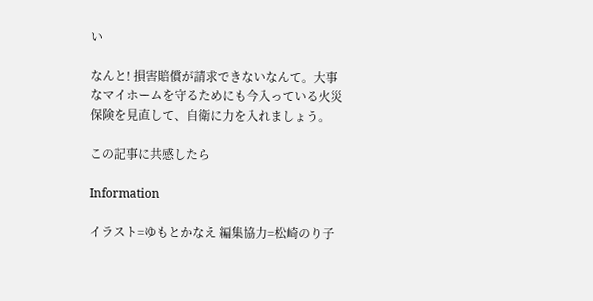い

なんと! 損害賠償が請求できないなんて。大事なマイホームを守るためにも今入っている火災保険を見直して、自衛に力を入れましょう。

この記事に共感したら

Information

イラスト=ゆもとかなえ 編集協力=松崎のり子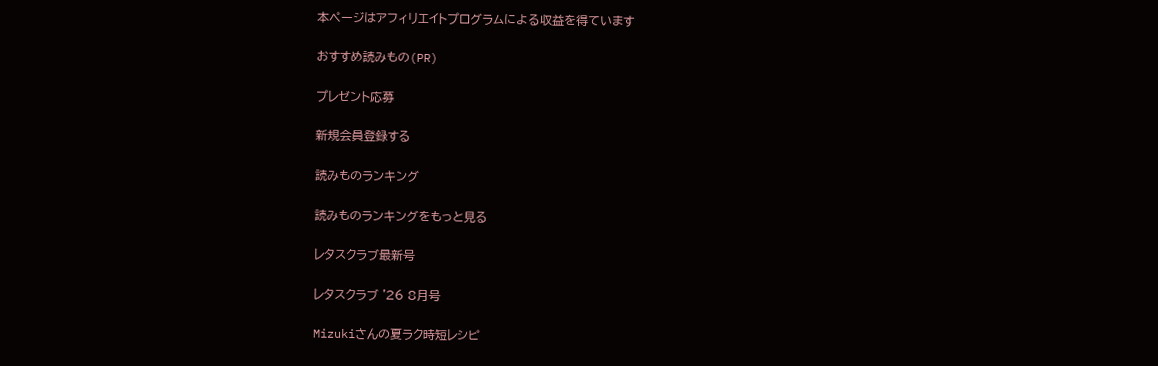本ページはアフィリエイトプログラムによる収益を得ています

おすすめ読みもの(PR)

プレゼント応募

新規会員登録する

読みものランキング

読みものランキングをもっと見る

レタスクラブ最新号

レタスクラブ '26 8月号

Mizukiさんの夏ラク時短レシピ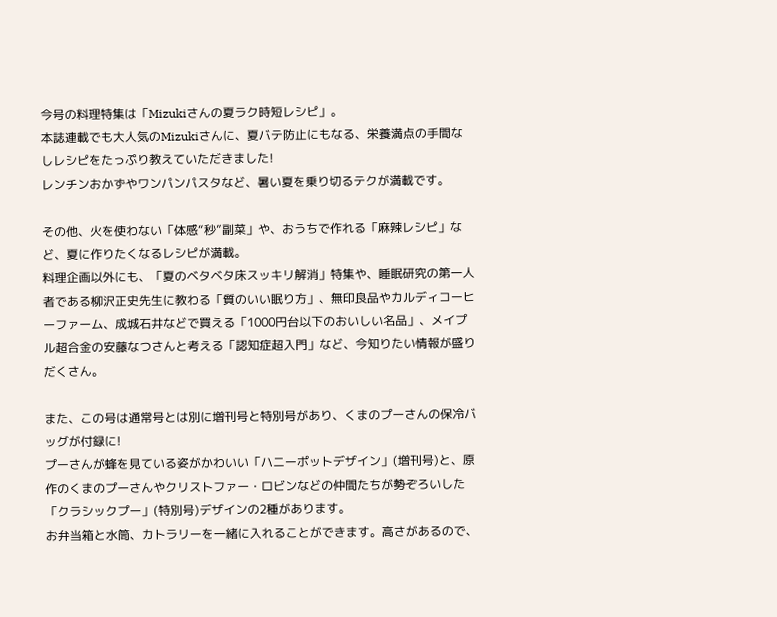今号の料理特集は「Mizukiさんの夏ラク時短レシピ」。
本誌連載でも大人気のMizukiさんに、夏バテ防止にもなる、栄養満点の手間なしレシピをたっぷり教えていただきました!
レンチンおかずやワンパンパスタなど、暑い夏を乗り切るテクが満載です。

その他、火を使わない「体感“秒”副菜」や、おうちで作れる「麻辣レシピ」など、夏に作りたくなるレシピが満載。
料理企画以外にも、「夏のベタベタ床スッキリ解消」特集や、睡眠研究の第一人者である柳沢正史先生に教わる「質のいい眠り方」、無印良品やカルディコーヒーファーム、成城石井などで買える「1000円台以下のおいしい名品」、メイプル超合金の安藤なつさんと考える「認知症超入門」など、今知りたい情報が盛りだくさん。

また、この号は通常号とは別に増刊号と特別号があり、くまのプーさんの保冷バッグが付録に!
プーさんが蜂を見ている姿がかわいい「ハニーポットデザイン」(増刊号)と、原作のくまのプーさんやクリストファー・ロビンなどの仲間たちが勢ぞろいした「クラシックプー」(特別号)デザインの2種があります。
お弁当箱と水筒、カトラリーを一緒に入れることができます。高さがあるので、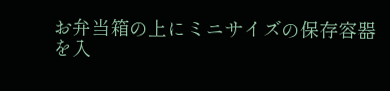お弁当箱の上にミニサイズの保存容器を入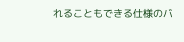れることもできる仕様のバ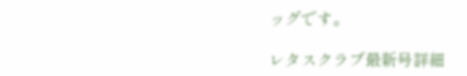ッグです。

レタスクラブ最新号詳細